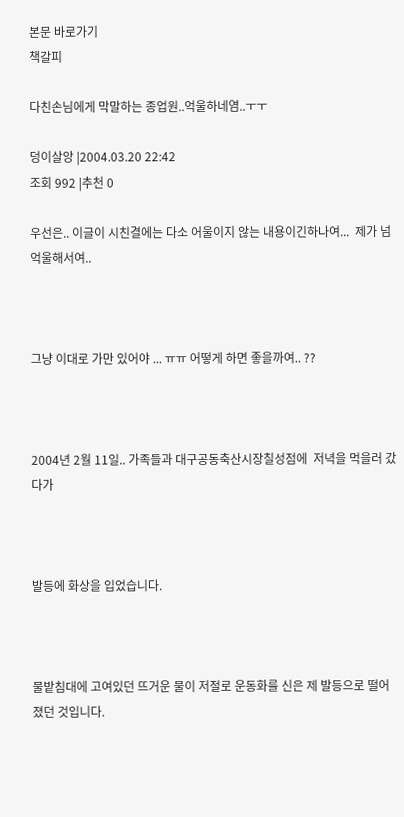본문 바로가기
책갈피

다친손님에게 막말하는 종업원..억울하네염..ㅜㅜ

덩이살앙 |2004.03.20 22:42
조회 992 |추천 0

우선은.. 이글이 시친결에는 다소 어울이지 않는 내용이긴하나여...  제가 넘 억울해서여..



그냥 이대로 가만 있어야 ... ㅠㅠ 어떻게 하면 좋을까여.. ??



2004년 2월 11일.. 가족들과 대구공동축산시장칠성점에  저녁을 먹을러 갔다가



발등에 화상을 입었습니다.



물밭침대에 고여있던 뜨거운 물이 저절로 운동화를 신은 제 발등으로 떨어졌던 것입니다.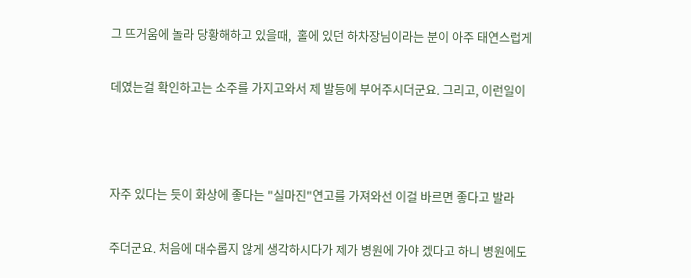그 뜨거움에 놀라 당황해하고 있을때,  홀에 있던 하차장님이라는 분이 아주 태연스럽게

데였는걸 확인하고는 소주를 가지고와서 제 발등에 부어주시더군요. 그리고, 이런일이



자주 있다는 듯이 화상에 좋다는 "실마진"연고를 가져와선 이걸 바르면 좋다고 발라

주더군요. 처음에 대수롭지 않게 생각하시다가 제가 병원에 가야 겠다고 하니 병원에도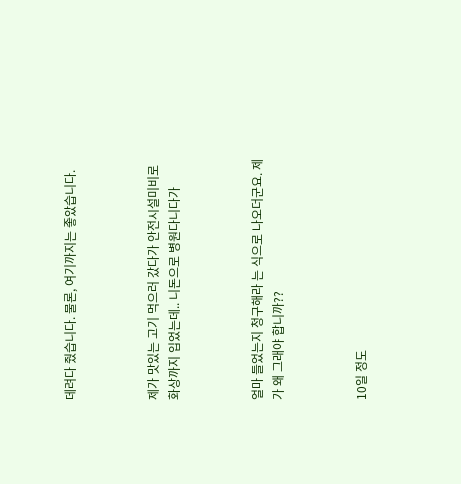데려다 줬습니다. 물론, 여기까지는 좋았습니다.



제가 맛있는 고기 먹으러 갔다가 안전시설미비로 화상까지 입었는데.. 니돈으로 병원다니다가



얼마 들었는지 청구해라 는 식으로 나오더군요. 제가 왜 그래야 합니까??



10일 정도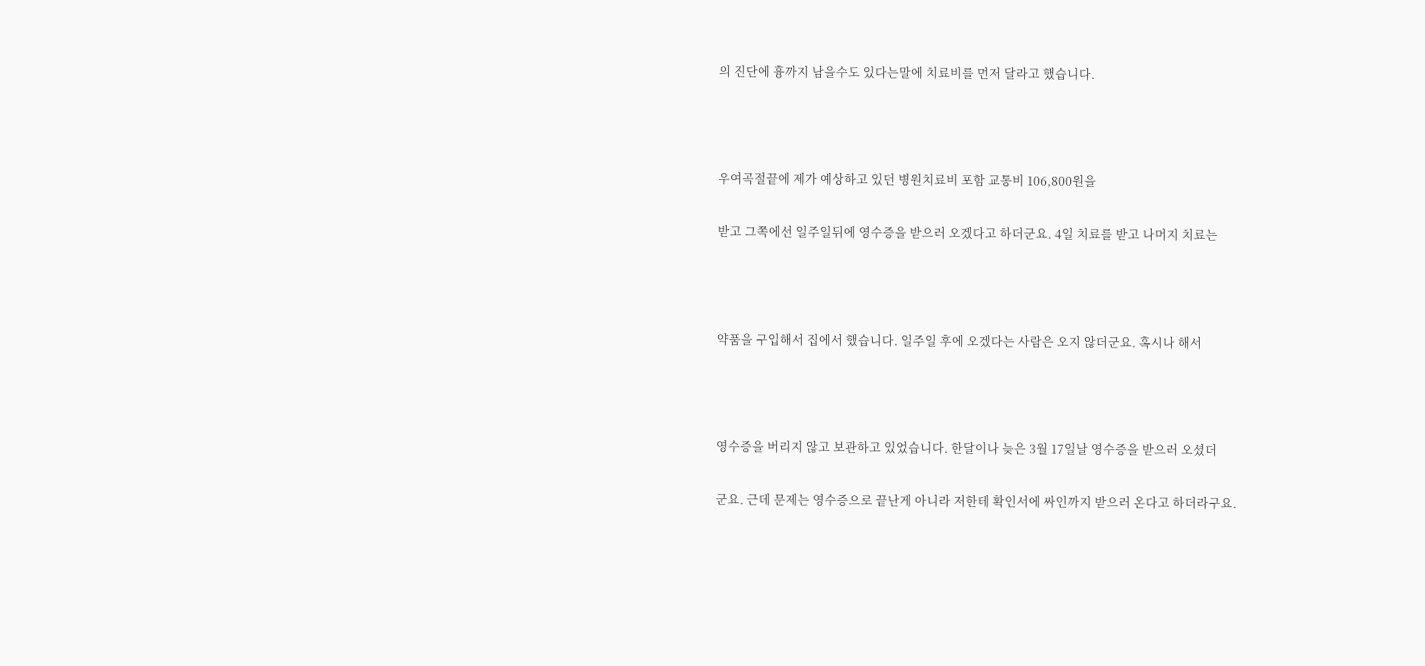의 진단에 흉까지 남을수도 있다는말에 치료비를 먼저 달라고 했습니다.



우여곡절끝에 제가 예상하고 있던 병원치료비 포함 교통비 106,800원을

받고 그쪽에선 일주일뒤에 영수증을 받으러 오겠다고 하더군요. 4일 치료를 받고 나머지 치료는



약품을 구입해서 집에서 했습니다. 일주일 후에 오겠다는 사람은 오지 않더군요. 혹시나 해서



영수증을 버리지 않고 보관하고 있었습니다. 한달이나 늦은 3월 17일날 영수증을 받으러 오셨더

군요. 근데 문제는 영수증으로 끝난게 아니라 저한테 확인서에 싸인까지 받으러 온다고 하더라구요.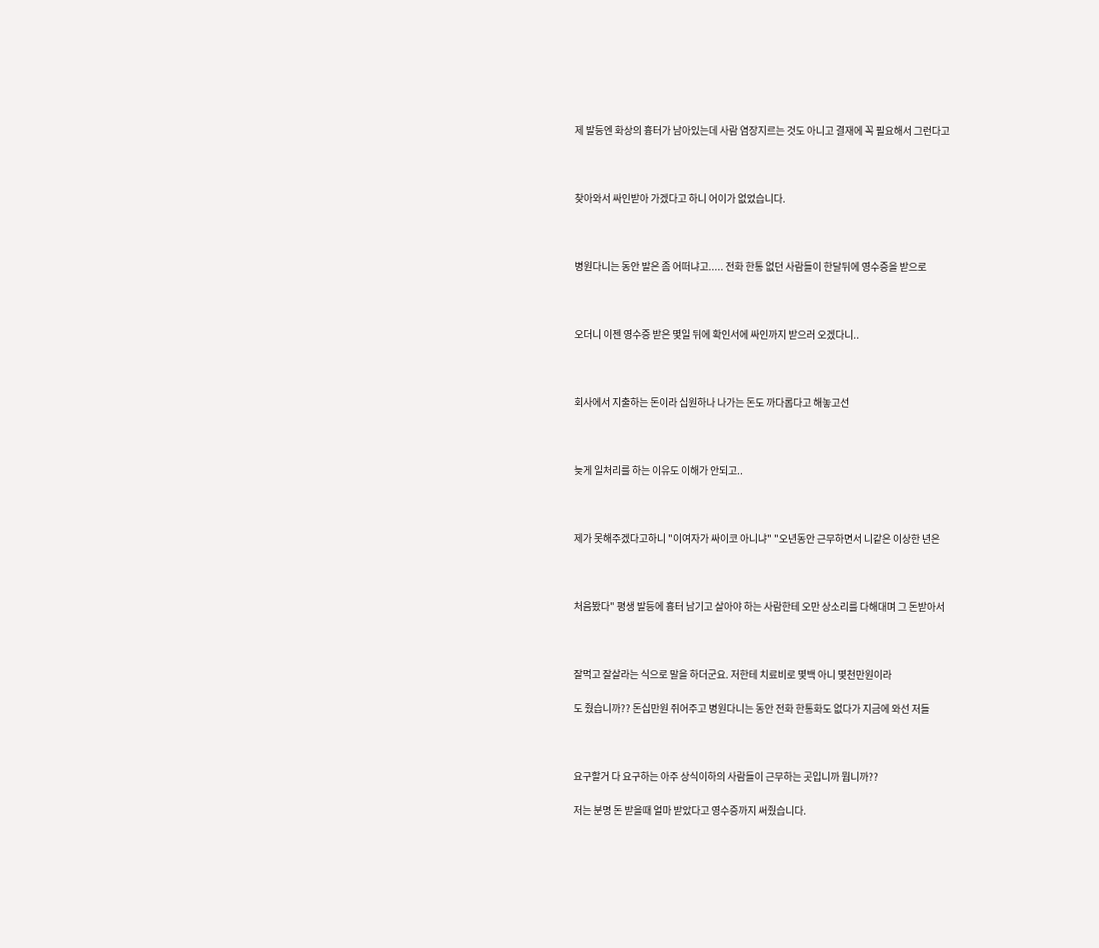제 발등엔 화상의 흉터가 남아있는데 사람 염장지르는 것도 아니고 결재에 꼭 필요해서 그런다고



찾아와서 싸인받아 가겠다고 하니 어이가 없었습니다.



병원다니는 동안 발은 좀 어떠냐고..... 전화 한통 없던 사람들이 한달뒤에 영수증을 받으로



오더니 이젠 영수증 받은 몇일 뒤에 확인서에 싸인까지 받으러 오겠다니..



회사에서 지출하는 돈이라 십원하나 나가는 돈도 까다롭다고 해놓고선



늦게 일처리를 하는 이유도 이해가 안되고..



제가 못해주겠다고하니 "이여자가 싸이코 아니냐" "오년동안 근무하면서 니같은 이상한 년은



처음봤다" 평생 발등에 흉터 남기고 살아야 하는 사람한테 오만 상소리를 다해대며 그 돈받아서



잘먹고 잘살라는 식으로 말을 하더군요. 저한테 치료비로 몇백 아니 몇천만원이라

도 줬습니까?? 돈십만원 쥐어주고 병원다니는 동안 전화 한통화도 없다가 지금에 와선 저들



요구할거 다 요구하는 아주 상식이하의 사람들이 근무하는 곳입니까 뭡니까??

저는 분명 돈 받을때 얼마 받았다고 영수증까지 써줬습니다.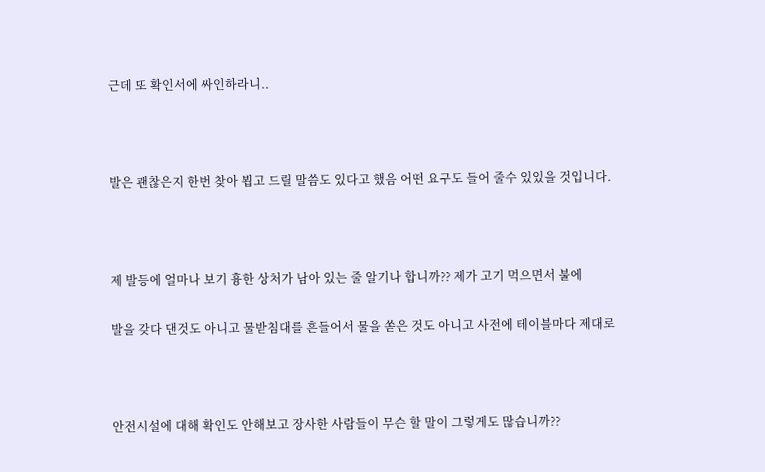근데 또 확인서에 싸인하라니..



발은 괜찮은지 한번 찾아 뵙고 드릴 말씀도 있다고 했음 어떤 요구도 들어 줄수 있있을 것입니다.



제 발등에 얼마나 보기 흉한 상처가 남아 있는 줄 알기나 합니까?? 제가 고기 먹으면서 불에

발을 갖다 댄것도 아니고 물받침대를 흔들어서 물을 쏟은 것도 아니고 사전에 테이블마다 제대로



안전시설에 대해 확인도 안해보고 장사한 사람들이 무슨 할 말이 그렇게도 많습니까??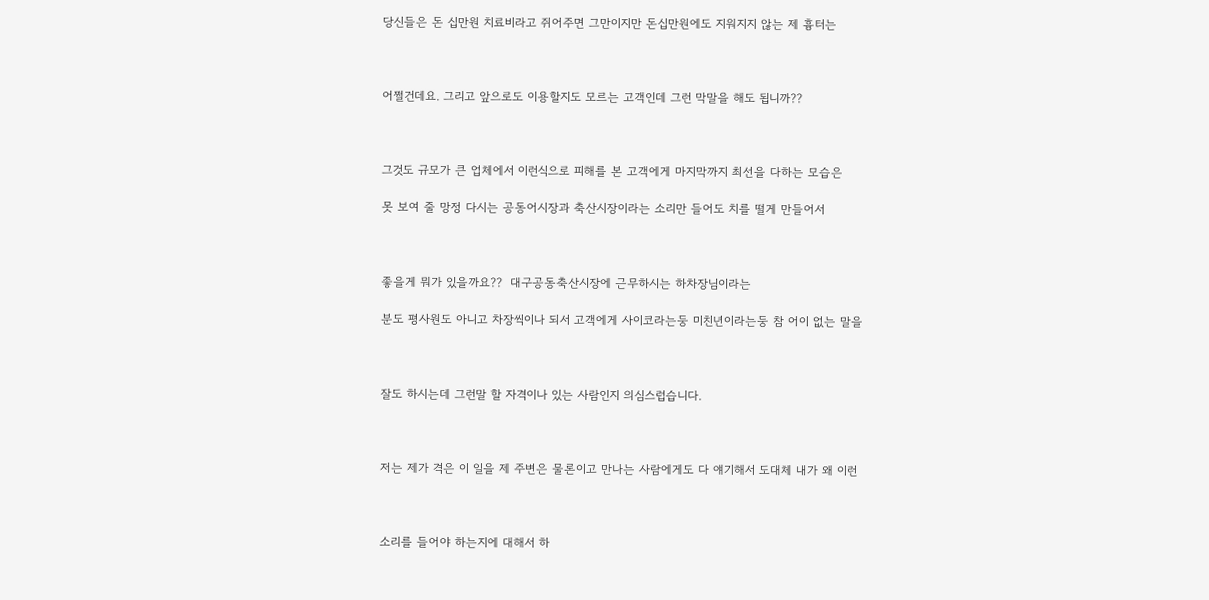당신들은 돈 십만원 치료비라고 쥐어주면 그만이지만 돈십만원에도 지워지지 않는 제 흉터는



어쩔건데요. 그리고 앞으로도 이용할지도 모르는 고객인데 그런 막말을 해도 됩니까??



그것도 규모가 큰 업체에서 이런식으로 피해를 본 고객에게 마지막까지 최선을 다하는 모습은

못 보여 줄 망정 다시는 공동어시장과 축산시장이라는 소리만 들어도 치를 떨게 만들어서



좋을게 뭐가 있을까요??  대구공동축산시장에 근무하시는 하차장님이라는

분도 평사원도 아니고 차장씩이나 되서 고객에게 사이코라는둥 미친년이라는둥 참 어이 없는 말을



잘도 하시는데 그런말 할 자격이나 있는 사람인지 의심스럽습니다.



저는 제가 격은 이 일을 제 주변은 물론이고 만나는 사람에게도 다 얘기해서 도대체 내가 왜 이런



소리를 들어야 하는지에 대해서 하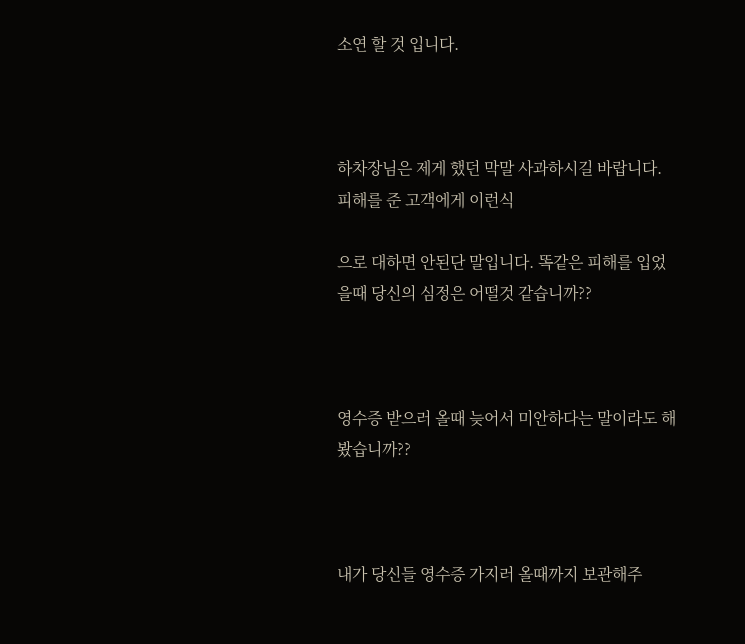소연 할 것 입니다.



하차장님은 제게 했던 막말 사과하시길 바랍니다.  피해를 준 고객에게 이런식

으로 대하면 안된단 말입니다. 똑같은 피해를 입었을때 당신의 심정은 어떨것 같습니까??



영수증 받으러 올때 늦어서 미안하다는 말이라도 해봤습니까??



내가 당신들 영수증 가지러 올때까지 보관해주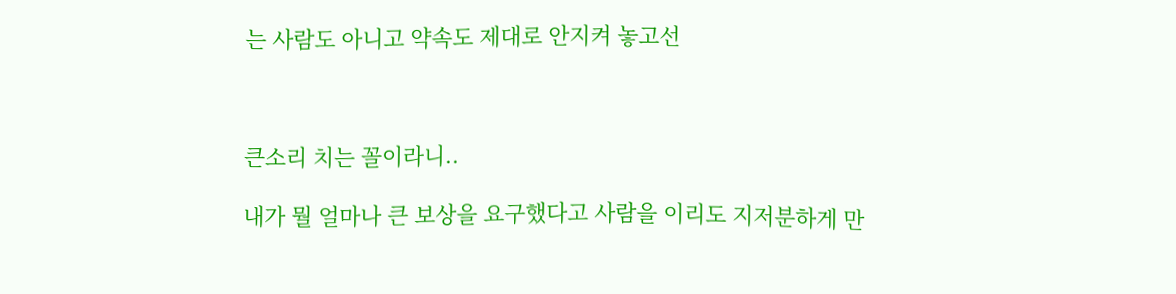는 사람도 아니고 약속도 제대로 안지켜 놓고선



큰소리 치는 꼴이라니..

내가 뭘 얼마나 큰 보상을 요구했다고 사람을 이리도 지저분하게 만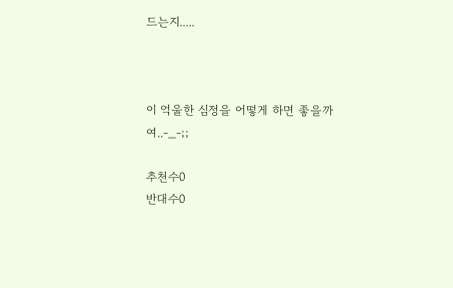드는지.....



이 억울한 심정을 어떻게 하면 좋을까여..-_-;;

추천수0
반대수0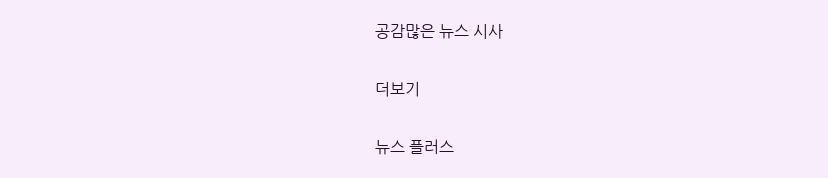공감많은 뉴스 시사

더보기

뉴스 플러스